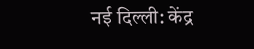नई दिल्ली: केंद्र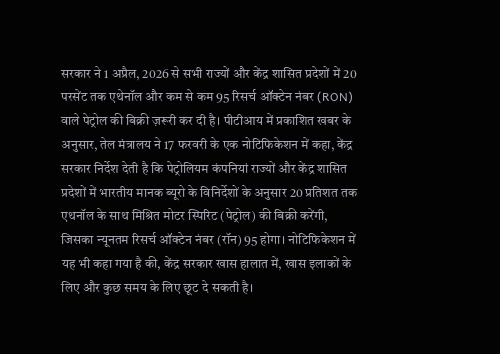सरकार ने 1 अप्रैल, 2026 से सभी राज्यों और केंद्र शासित प्रदेशों में 20 परसेंट तक एथेनॉल और कम से कम 95 रिसर्च ऑक्टेन नंबर (RON) वाले पेट्रोल की बिक्री ज़रूरी कर दी है। पीटीआय में प्रकाशित खबर के अनुसार, तेल मंत्रालय ने 17 फरवरी के एक नोटिफिकेशन में कहा, केंद्र सरकार निर्देश देती है कि पेट्रोलियम कंपनियां राज्यों और केंद्र शासित प्रदेशों में भारतीय मानक ब्यूरो के विनिर्देशों के अनुसार 20 प्रतिशत तक एथनॉल के साथ मिश्रित मोटर स्पिरिट (पेट्रोल) की बिक्री करेंगी, जिसका न्यूनतम रिसर्च ऑक्टेन नंबर (रॉन) 95 होगा। नोटिफिकेशन में यह भी कहा गया है की, केंद्र सरकार खास हालात में, खास इलाकों के लिए और कुछ समय के लिए छूट दे सकती है।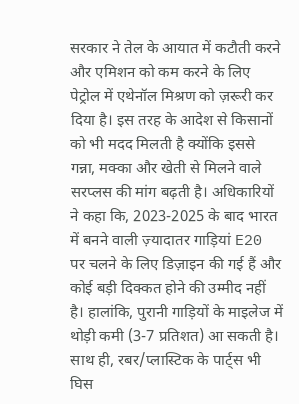सरकार ने तेल के आयात में कटौती करने और एमिशन को कम करने के लिए पेट्रोल में एथेनॉल मिश्रण को ज़रूरी कर दिया है। इस तरह के आदेश से किसानों को भी मदद मिलती है क्योंकि इससे गन्ना, मक्का और खेती से मिलने वाले सरप्लस की मांग बढ़ती है। अधिकारियों ने कहा कि, 2023-2025 के बाद भारत में बनने वाली ज़्यादातर गाड़ियां E20 पर चलने के लिए डिज़ाइन की गई हैं और कोई बड़ी दिक्कत होने की उम्मीद नहीं है। हालांकि, पुरानी गाड़ियों के माइलेज में थोड़ी कमी (3-7 प्रतिशत) आ सकती है। साथ ही, रबर/प्लास्टिक के पार्ट्स भी घिस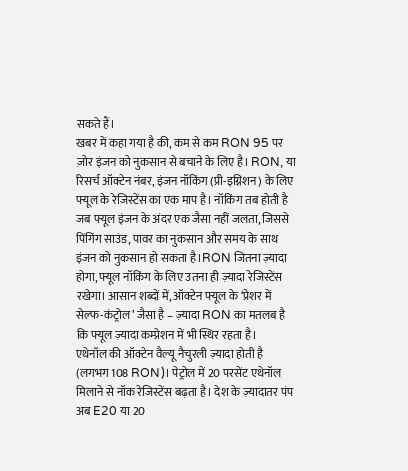सकते हैं।
खबर में कहा गया है की, कम से कम RON 95 पर ज़ोर इंजन को नुकसान से बचाने के लिए है। RON, या रिसर्च ऑक्टेन नंबर, इंजन नॉकिंग (प्री-इग्निशन) के लिए फ्यूल के रेजिस्टेंस का एक माप है। नॉकिंग तब होती है जब फ्यूल इंजन के अंदर एक जैसा नहीं जलता, जिससे पिंगिंग साउंड, पावर का नुकसान और समय के साथ इंजन को नुकसान हो सकता है।RON जितना ज़्यादा होगा, फ्यूल नॉकिंग के लिए उतना ही ज़्यादा रेजिस्टेंस रखेगा। आसान शब्दों में, ऑक्टेन फ्यूल के ‘प्रेशर में सेल्फ-कंट्रोल’ जैसा है – ज़्यादा RON का मतलब है कि फ्यूल ज़्यादा कम्प्रेशन में भी स्थिर रहता है।
एथेनॉल की ऑक्टेन वैल्यू नैचुरली ज़्यादा होती है (लगभग 108 RON)। पेट्रोल में 20 परसेंट एथेनॉल मिलाने से नॉक रेजिस्टेंस बढ़ता है। देश के ज़्यादातर पंप अब E20 या 20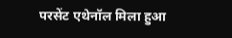परसेंट एथेनॉल मिला हुआ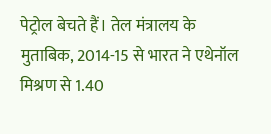पेट्रोल बेचते हैं। तेल मंत्रालय के मुताबिक, 2014-15 से भारत ने एथेनॉल मिश्रण से 1.40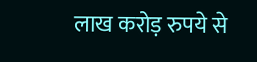लाख करोड़ रुपये से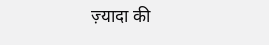ज़्यादा की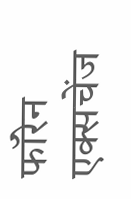फॉरेन एक्सचेंज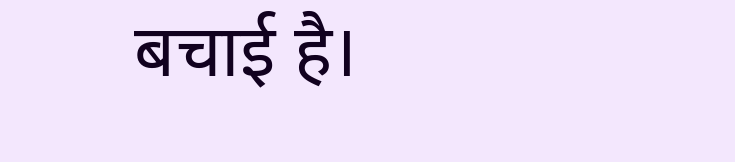बचाई है।